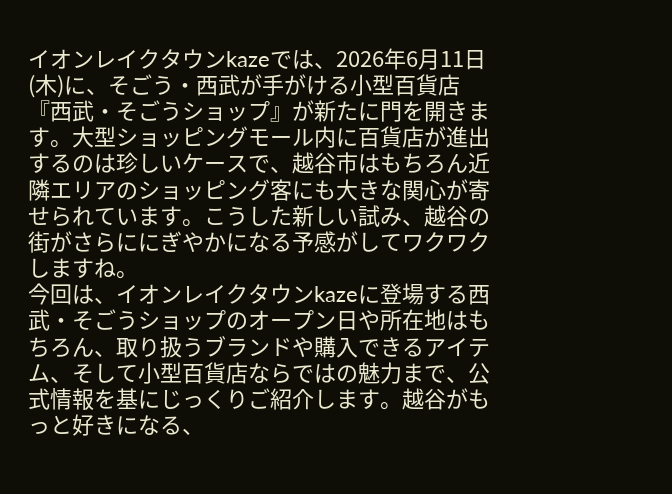イオンレイクタウンkazeでは、2026年6月11日(木)に、そごう・西武が手がける小型百貨店『西武・そごうショップ』が新たに門を開きます。大型ショッピングモール内に百貨店が進出するのは珍しいケースで、越谷市はもちろん近隣エリアのショッピング客にも大きな関心が寄せられています。こうした新しい試み、越谷の街がさらににぎやかになる予感がしてワクワクしますね。
今回は、イオンレイクタウンkazeに登場する西武・そごうショップのオープン日や所在地はもちろん、取り扱うブランドや購入できるアイテム、そして小型百貨店ならではの魅力まで、公式情報を基にじっくりご紹介します。越谷がもっと好きになる、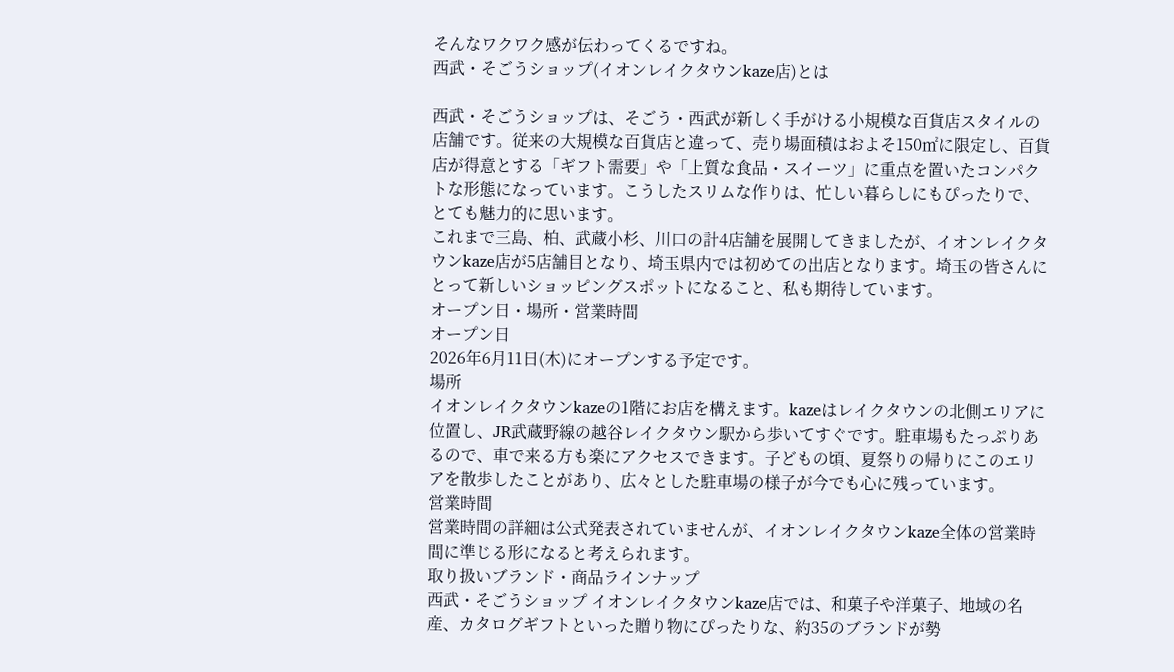そんなワクワク感が伝わってくるですね。
西武・そごうショップ(イオンレイクタウンkaze店)とは

西武・そごうショップは、そごう・西武が新しく手がける小規模な百貨店スタイルの店舗です。従来の大規模な百貨店と違って、売り場面積はおよそ150㎡に限定し、百貨店が得意とする「ギフト需要」や「上質な食品・スイーツ」に重点を置いたコンパクトな形態になっています。こうしたスリムな作りは、忙しい暮らしにもぴったりで、とても魅力的に思います。
これまで三島、柏、武蔵小杉、川口の計4店舗を展開してきましたが、イオンレイクタウンkaze店が5店舗目となり、埼玉県内では初めての出店となります。埼玉の皆さんにとって新しいショッピングスポットになること、私も期待しています。
オープン日・場所・営業時間
オープン日
2026年6月11日(木)にオープンする予定です。
場所
イオンレイクタウンkazeの1階にお店を構えます。kazeはレイクタウンの北側エリアに位置し、JR武蔵野線の越谷レイクタウン駅から歩いてすぐです。駐車場もたっぷりあるので、車で来る方も楽にアクセスできます。子どもの頃、夏祭りの帰りにこのエリアを散歩したことがあり、広々とした駐車場の様子が今でも心に残っています。
営業時間
営業時間の詳細は公式発表されていませんが、イオンレイクタウンkaze全体の営業時間に準じる形になると考えられます。
取り扱いブランド・商品ラインナップ
西武・そごうショップ イオンレイクタウンkaze店では、和菓子や洋菓子、地域の名産、カタログギフトといった贈り物にぴったりな、約35のブランドが勢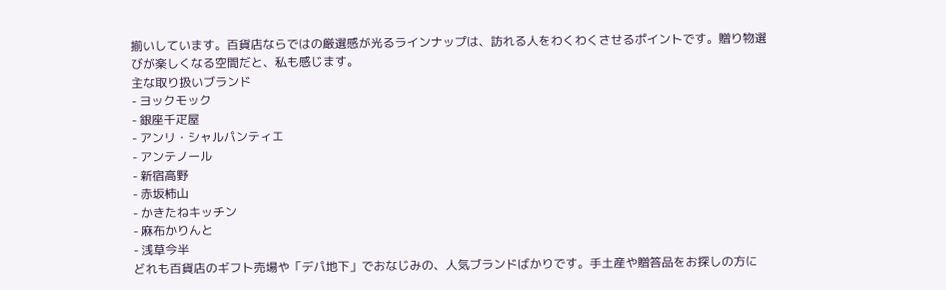揃いしています。百貨店ならではの厳選感が光るラインナップは、訪れる人をわくわくさせるポイントです。贈り物選びが楽しくなる空間だと、私も感じます。
主な取り扱いブランド
- ヨックモック
- 銀座千疋屋
- アンリ・シャルパンティエ
- アンテノール
- 新宿高野
- 赤坂柿山
- かきたねキッチン
- 麻布かりんと
- 浅草今半
どれも百貨店のギフト売場や「デパ地下」でおなじみの、人気ブランドばかりです。手土産や贈答品をお探しの方に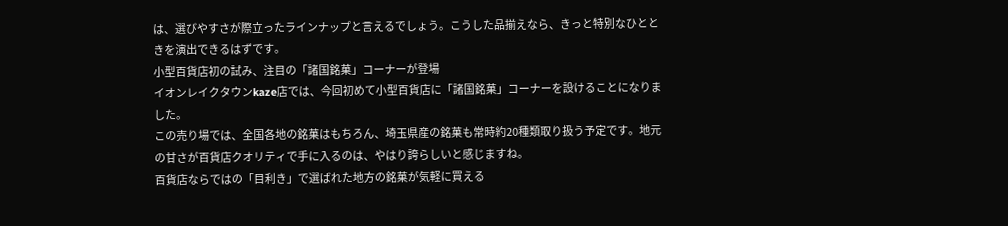は、選びやすさが際立ったラインナップと言えるでしょう。こうした品揃えなら、きっと特別なひとときを演出できるはずです。
小型百貨店初の試み、注目の「諸国銘菓」コーナーが登場
イオンレイクタウンkaze店では、今回初めて小型百貨店に「諸国銘菓」コーナーを設けることになりました。
この売り場では、全国各地の銘菓はもちろん、埼玉県産の銘菓も常時約20種類取り扱う予定です。地元の甘さが百貨店クオリティで手に入るのは、やはり誇らしいと感じますね。
百貨店ならではの「目利き」で選ばれた地方の銘菓が気軽に買える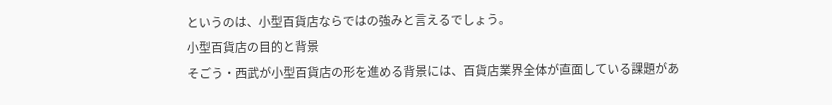というのは、小型百貨店ならではの強みと言えるでしょう。
小型百貨店の目的と背景
そごう・西武が小型百貨店の形を進める背景には、百貨店業界全体が直面している課題があ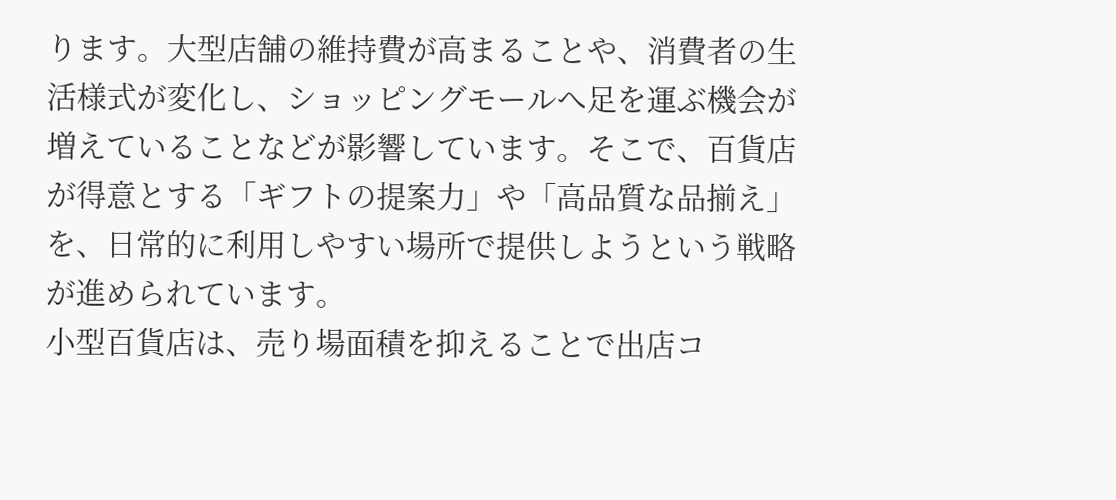ります。大型店舗の維持費が高まることや、消費者の生活様式が変化し、ショッピングモールへ足を運ぶ機会が増えていることなどが影響しています。そこで、百貨店が得意とする「ギフトの提案力」や「高品質な品揃え」を、日常的に利用しやすい場所で提供しようという戦略が進められています。
小型百貨店は、売り場面積を抑えることで出店コ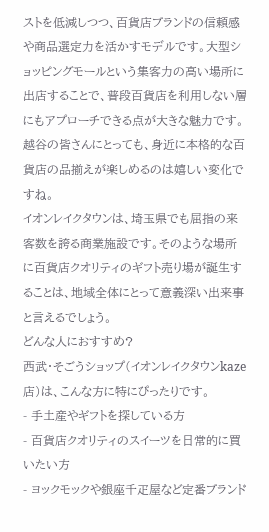ストを低減しつつ、百貨店ブランドの信頼感や商品選定力を活かすモデルです。大型ショッピングモールという集客力の高い場所に出店することで、普段百貨店を利用しない層にもアプローチできる点が大きな魅力です。越谷の皆さんにとっても、身近に本格的な百貨店の品揃えが楽しめるのは嬉しい変化ですね。
イオンレイクタウンは、埼玉県でも屈指の来客数を誇る商業施設です。そのような場所に百貨店クオリティのギフト売り場が誕生することは、地域全体にとって意義深い出来事と言えるでしょう。
どんな人におすすめ?
西武・そごうショップ(イオンレイクタウンkaze店)は、こんな方に特にぴったりです。
- 手土産やギフトを探している方
- 百貨店クオリティのスイーツを日常的に買いたい方
- ヨックモックや銀座千疋屋など定番ブランド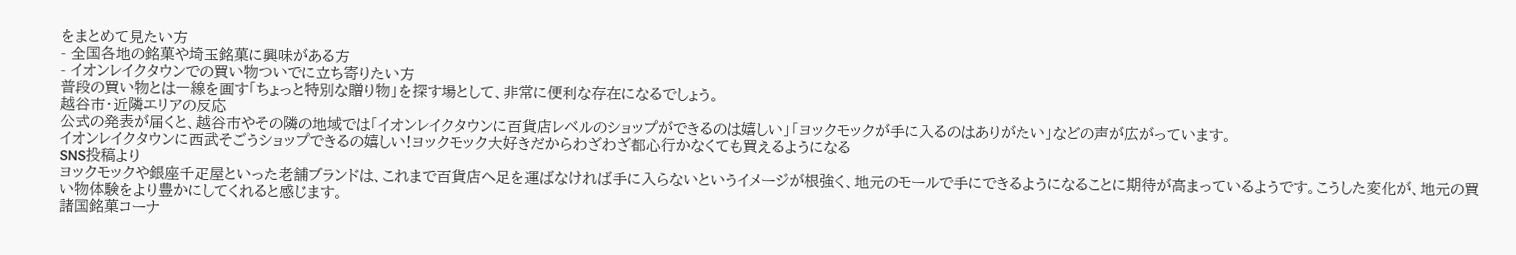をまとめて見たい方
- 全国各地の銘菓や埼玉銘菓に興味がある方
- イオンレイクタウンでの買い物ついでに立ち寄りたい方
普段の買い物とは一線を画す「ちょっと特別な贈り物」を探す場として、非常に便利な存在になるでしょう。
越谷市・近隣エリアの反応
公式の発表が届くと、越谷市やその隣の地域では「イオンレイクタウンに百貨店レベルのショップができるのは嬉しい」「ヨックモックが手に入るのはありがたい」などの声が広がっています。
イオンレイクタウンに西武そごうショップできるの嬉しい!ヨックモック大好きだからわざわざ都心行かなくても買えるようになる
SNS投稿より
ヨックモックや銀座千疋屋といった老舗ブランドは、これまで百貨店へ足を運ばなければ手に入らないというイメージが根強く、地元のモールで手にできるようになることに期待が高まっているようです。こうした変化が、地元の買い物体験をより豊かにしてくれると感じます。
諸国銘菓コーナ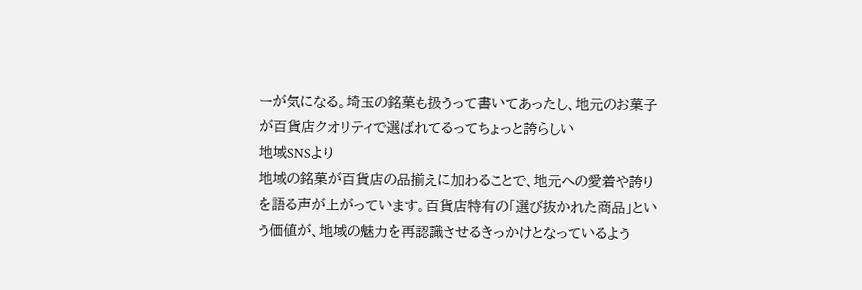ーが気になる。埼玉の銘菓も扱うって書いてあったし、地元のお菓子が百貨店クオリティで選ばれてるってちょっと誇らしい
地域SNSより
地域の銘菓が百貨店の品揃えに加わることで、地元への愛着や誇りを語る声が上がっています。百貨店特有の「選び抜かれた商品」という価値が、地域の魅力を再認識させるきっかけとなっているよう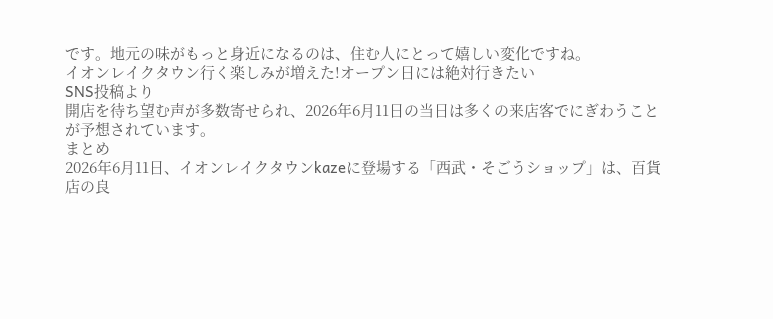です。地元の味がもっと身近になるのは、住む人にとって嬉しい変化ですね。
イオンレイクタウン行く楽しみが増えた!オープン日には絶対行きたい
SNS投稿より
開店を待ち望む声が多数寄せられ、2026年6月11日の当日は多くの来店客でにぎわうことが予想されています。
まとめ
2026年6月11日、イオンレイクタウンkazeに登場する「西武・そごうショップ」は、百貨店の良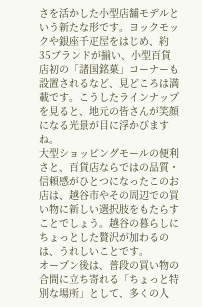さを活かした小型店舗モデルという新たな形です。ヨックモックや銀座千疋屋をはじめ、約35ブランドが揃い、小型百貨店初の「諸国銘菓」コーナーも設置されるなど、見どころは満載です。こうしたラインナップを見ると、地元の皆さんが笑顔になる光景が目に浮かびますね。
大型ショッピングモールの便利さと、百貨店ならではの品質・信頼感がひとつになったこのお店は、越谷市やその周辺での買い物に新しい選択肢をもたらすことでしょう。越谷の暮らしにちょっとした贅沢が加わるのは、うれしいことです。
オープン後は、普段の買い物の合間に立ち寄れる「ちょっと特別な場所」として、多くの人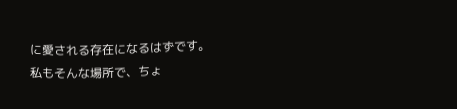に愛される存在になるはずです。私もそんな場所で、ちょ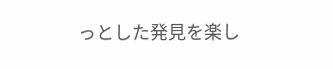っとした発見を楽し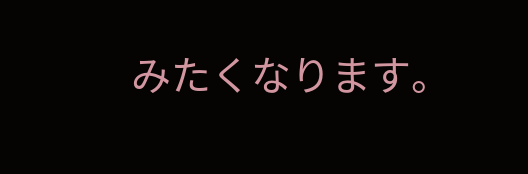みたくなります。